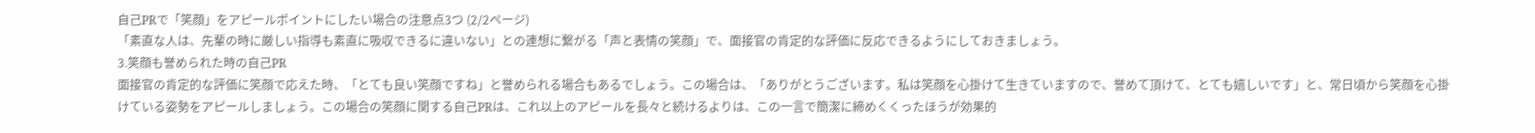自己PRで「笑顔」をアピールポイントにしたい場合の注意点3つ (2/2ページ)
「素直な人は、先輩の時に厳しい指導も素直に吸収できるに違いない」との連想に繋がる「声と表情の笑顔」で、面接官の肯定的な評価に反応できるようにしておきましょう。
3.笑顔も誉められた時の自己PR
面接官の肯定的な評価に笑顔で応えた時、「とても良い笑顔ですね」と誉められる場合もあるでしょう。この場合は、「ありがとうございます。私は笑顔を心掛けて生きていますので、誉めて頂けて、とても嬉しいです」と、常日頃から笑顔を心掛けている姿勢をアピールしましょう。この場合の笑顔に関する自己PRは、これ以上のアピールを長々と続けるよりは、この一言で簡潔に締めくくったほうが効果的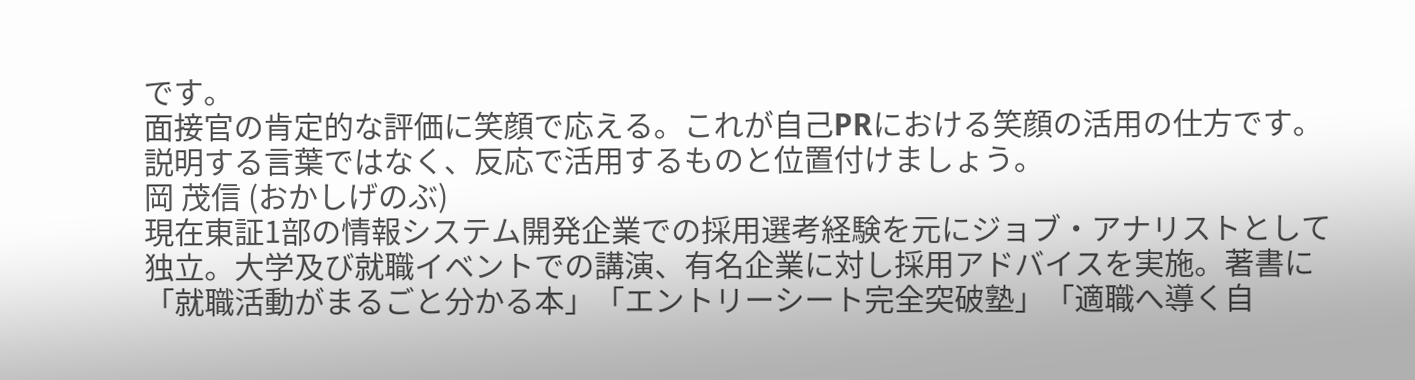です。
面接官の肯定的な評価に笑顔で応える。これが自己PRにおける笑顔の活用の仕方です。説明する言葉ではなく、反応で活用するものと位置付けましょう。
岡 茂信 (おかしげのぶ)
現在東証1部の情報システム開発企業での採用選考経験を元にジョブ・アナリストとして独立。大学及び就職イベントでの講演、有名企業に対し採用アドバイスを実施。著書に「就職活動がまるごと分かる本」「エントリーシート完全突破塾」「適職へ導く自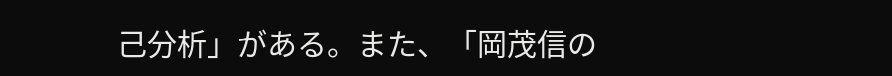己分析」がある。また、「岡茂信の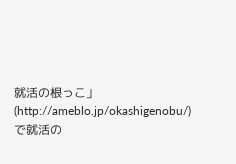就活の根っこ」(http://ameblo.jp/okashigenobu/)で就活の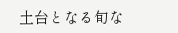土台となる旬な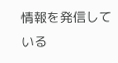情報を発信している